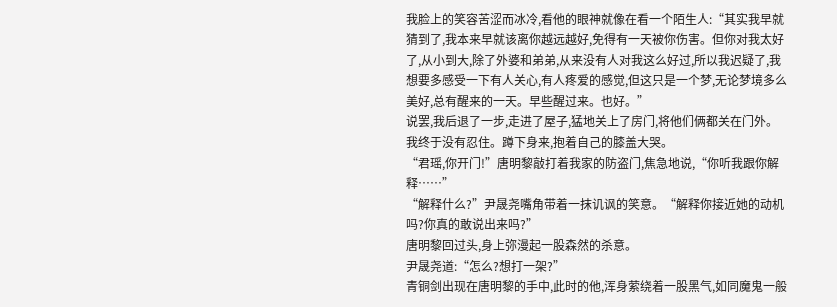我脸上的笑容苦涩而冰冷,看他的眼神就像在看一个陌生人:“其实我早就猜到了,我本来早就该离你越远越好,免得有一天被你伤害。但你对我太好了,从小到大,除了外婆和弟弟,从来没有人对我这么好过,所以我迟疑了,我想要多感受一下有人关心,有人疼爱的感觉,但这只是一个梦,无论梦境多么美好,总有醒来的一天。早些醒过来。也好。”
说罢,我后退了一步,走进了屋子,猛地关上了房门,将他们俩都关在门外。
我终于没有忍住。蹲下身来,抱着自己的膝盖大哭。
“君瑶,你开门!”唐明黎敲打着我家的防盗门,焦急地说,“你听我跟你解释……”
“解释什么?”尹晟尧嘴角带着一抹讥讽的笑意。“解释你接近她的动机吗?你真的敢说出来吗?”
唐明黎回过头,身上弥漫起一股森然的杀意。
尹晟尧道:“怎么?想打一架?”
青铜剑出现在唐明黎的手中,此时的他,浑身萦绕着一股黑气,如同魔鬼一般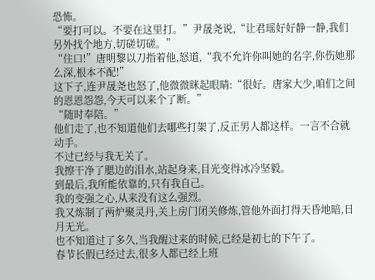恐怖。
“要打可以。不要在这里打。”尹晟尧说,“让君瑶好好静一静,我们另外找个地方,切磋切磋。”
“住口!”唐明黎以刀指着他,怒道,“我不允许你叫她的名字,你伤她那么深,根本不配!”
这下子,连尹晟尧也怒了,他微微眯起眼睛:“很好。唐家大少,咱们之间的恩恩怨怨,今天可以来个了断。”
“随时奉陪。”
他们走了,也不知道他们去哪些打架了,反正男人都这样。一言不合就动手。
不过已经与我无关了。
我擦干净了腮边的泪水,站起身来,目光变得冰冷坚毅。
到最后,我所能依靠的,只有我自己。
我的变强之心,从来没有这么强烈。
我又炼制了两炉聚灵丹,关上房门闭关修炼,管他外面打得天昏地暗,日月无光。
也不知道过了多久,当我醒过来的时候,已经是初七的下午了。
春节长假已经过去,很多人都已经上班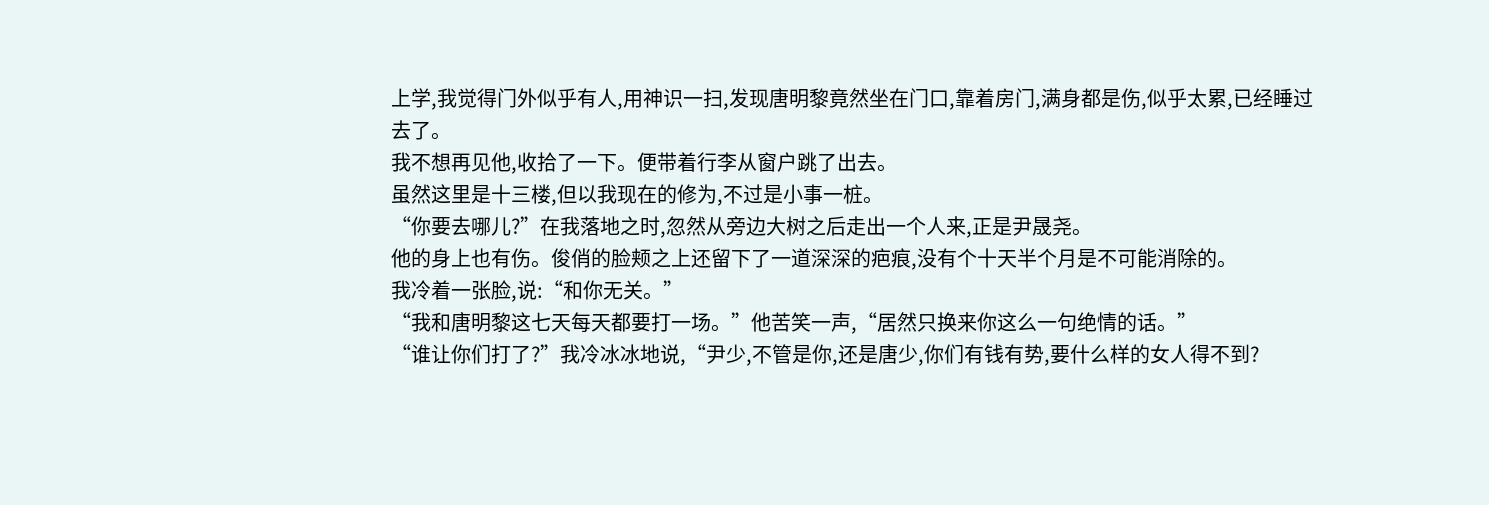上学,我觉得门外似乎有人,用神识一扫,发现唐明黎竟然坐在门口,靠着房门,满身都是伤,似乎太累,已经睡过去了。
我不想再见他,收拾了一下。便带着行李从窗户跳了出去。
虽然这里是十三楼,但以我现在的修为,不过是小事一桩。
“你要去哪儿?”在我落地之时,忽然从旁边大树之后走出一个人来,正是尹晟尧。
他的身上也有伤。俊俏的脸颊之上还留下了一道深深的疤痕,没有个十天半个月是不可能消除的。
我冷着一张脸,说:“和你无关。”
“我和唐明黎这七天每天都要打一场。”他苦笑一声,“居然只换来你这么一句绝情的话。”
“谁让你们打了?”我冷冰冰地说,“尹少,不管是你,还是唐少,你们有钱有势,要什么样的女人得不到?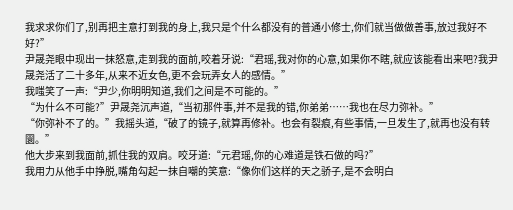我求求你们了,别再把主意打到我的身上,我只是个什么都没有的普通小修士,你们就当做做善事,放过我好不好?”
尹晟尧眼中现出一抹怒意,走到我的面前,咬着牙说:“君瑶,我对你的心意,如果你不瞎,就应该能看出来吧?我尹晟尧活了二十多年,从来不近女色,更不会玩弄女人的感情。”
我嗤笑了一声:“尹少,你明明知道,我们之间是不可能的。”
“为什么不可能?”尹晟尧沉声道,“当初那件事,并不是我的错,你弟弟……我也在尽力弥补。”
“你弥补不了的。”我摇头道,“破了的镜子,就算再修补。也会有裂痕,有些事情,一旦发生了,就再也没有转圜。”
他大步来到我面前,抓住我的双肩。咬牙道:“元君瑶,你的心难道是铁石做的吗?”
我用力从他手中挣脱,嘴角勾起一抹自嘲的笑意:“像你们这样的天之骄子,是不会明白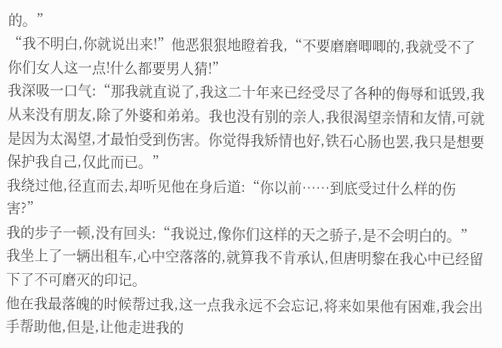的。”
“我不明白,你就说出来!”他恶狠狠地瞪着我,“不要磨磨唧唧的,我就受不了你们女人这一点!什么都要男人猜!”
我深吸一口气:“那我就直说了,我这二十年来已经受尽了各种的侮辱和诋毁,我从来没有朋友,除了外婆和弟弟。我也没有别的亲人,我很渴望亲情和友情,可就是因为太渴望,才最怕受到伤害。你觉得我矫情也好,铁石心肠也罢,我只是想要保护我自己,仅此而已。”
我绕过他,径直而去,却听见他在身后道:“你以前……到底受过什么样的伤害?”
我的步子一顿,没有回头:“我说过,像你们这样的天之骄子,是不会明白的。”
我坐上了一辆出租车,心中空落落的,就算我不肯承认,但唐明黎在我心中已经留下了不可磨灭的印记。
他在我最落魄的时候帮过我,这一点我永远不会忘记,将来如果他有困难,我会出手帮助他,但是,让他走进我的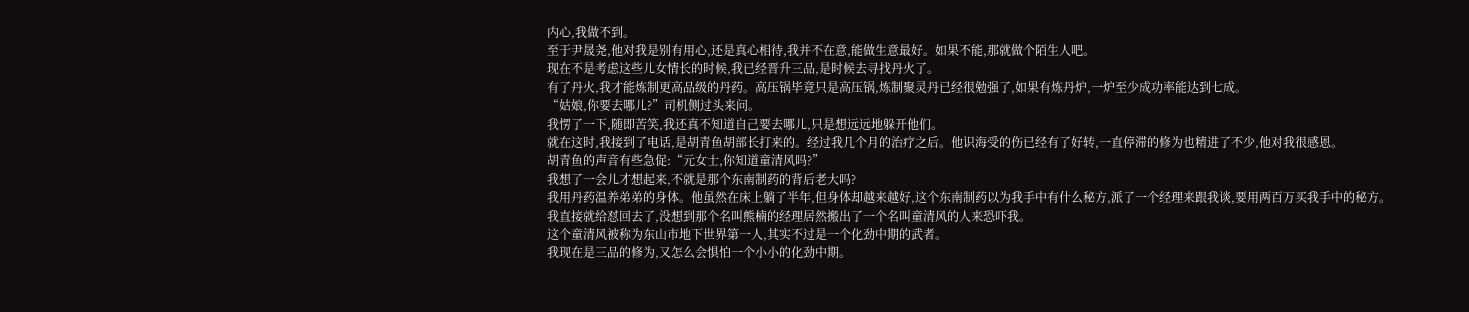内心,我做不到。
至于尹晟尧,他对我是别有用心,还是真心相待,我并不在意,能做生意最好。如果不能,那就做个陌生人吧。
现在不是考虑这些儿女情长的时候,我已经晋升三品,是时候去寻找丹火了。
有了丹火,我才能炼制更高品级的丹药。高压锅毕竟只是高压锅,炼制聚灵丹已经很勉强了,如果有炼丹炉,一炉至少成功率能达到七成。
“姑娘,你要去哪儿?”司机侧过头来问。
我愣了一下,随即苦笑,我还真不知道自己要去哪儿,只是想远远地躲开他们。
就在这时,我接到了电话,是胡青鱼胡部长打来的。经过我几个月的治疗之后。他识海受的伤已经有了好转,一直停滞的修为也精进了不少,他对我很感恩。
胡青鱼的声音有些急促:“元女士,你知道童清风吗?”
我想了一会儿才想起来,不就是那个东南制药的背后老大吗?
我用丹药温养弟弟的身体。他虽然在床上躺了半年,但身体却越来越好,这个东南制药以为我手中有什么秘方,派了一个经理来跟我谈,要用两百万买我手中的秘方。
我直接就给怼回去了,没想到那个名叫熊楠的经理居然搬出了一个名叫童清风的人来恐吓我。
这个童清风被称为东山市地下世界第一人,其实不过是一个化劲中期的武者。
我现在是三品的修为,又怎么会惧怕一个小小的化劲中期。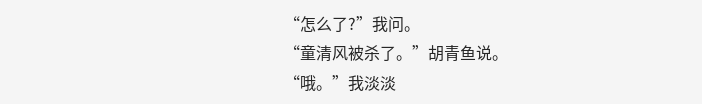“怎么了?”我问。
“童清风被杀了。”胡青鱼说。
“哦。”我淡淡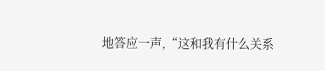地答应一声,“这和我有什么关系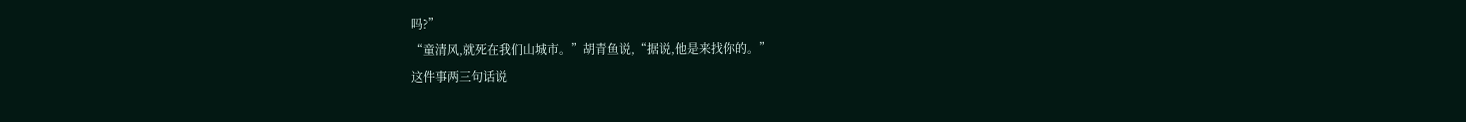吗?”
“童清风,就死在我们山城市。”胡青鱼说,“据说,他是来找你的。”
这件事两三句话说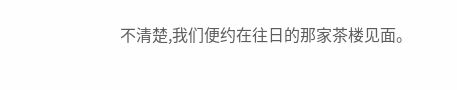不清楚,我们便约在往日的那家茶楼见面。